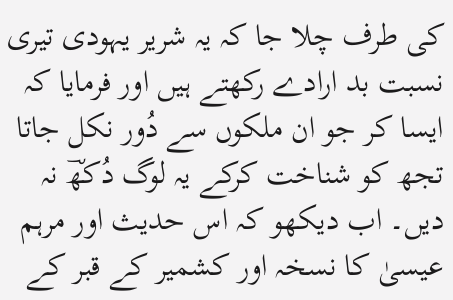کی طرف چلا جا کہ یہ شریر یہودی تیری نسبت بد ارادے رکھتے ہیں اور فرمایا کہ ایسا کر جو ان ملکوں سے دُور نکل جاتا تجھ کو شناخت کرکے یہ لوگ دُکھؔ نہ دیں۔ اب دیکھو کہ اس حدیث اور مرہم عیسیٰ کا نسخہ اور کشمیر کے قبر کے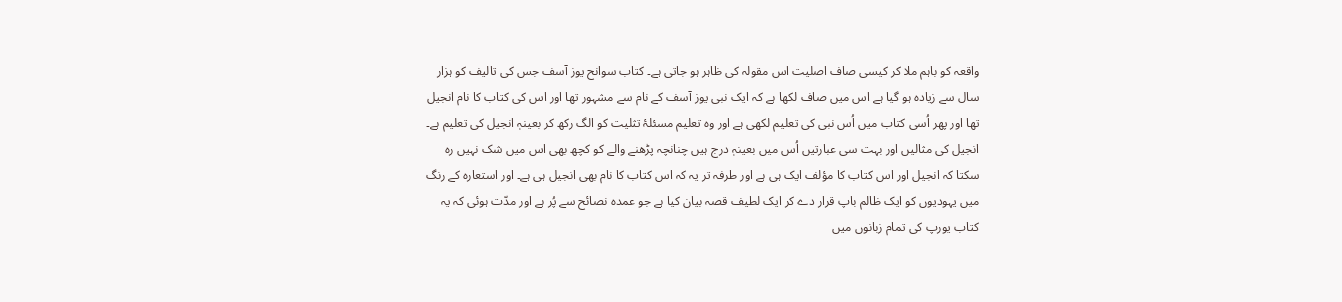واقعہ کو باہم ملا کر کیسی صاف اصلیت اس مقولہ کی ظاہر ہو جاتی ہے۔ کتاب سوانح یوز آسف جس کی تالیف کو ہزار سال سے زیادہ ہو گیا ہے اس میں صاف لکھا ہے کہ ایک نبی یوز آسف کے نام سے مشہور تھا اور اس کی کتاب کا نام انجیل تھا اور پھر اُسی کتاب میں اُس نبی کی تعلیم لکھی ہے اور وہ تعلیم مسئلۂ تثلیت کو الگ رکھ کر بعینہٖ انجیل کی تعلیم ہے۔ انجیل کی مثالیں اور بہت سی عبارتیں اُس میں بعینہٖ درج ہیں چنانچہ پڑھنے والے کو کچھ بھی اس میں شک نہیں رہ سکتا کہ انجیل اور اس کتاب کا مؤلف ایک ہی ہے اور طرفہ تر یہ کہ اس کتاب کا نام بھی انجیل ہی ہے۔ اور استعارہ کے رنگ میں یہودیوں کو ایک ظالم باپ قرار دے کر ایک لطیف قصہ بیان کیا ہے جو عمدہ نصائح سے پُر ہے اور مدّت ہوئی کہ یہ کتاب یورپ کی تمام زبانوں میں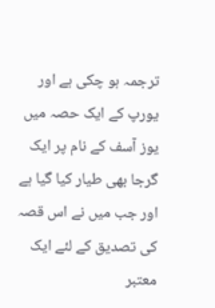ترجمہ ہو چکی ہے اور یورپ کے ایک حصہ میں یوز آسف کے نام پر ایک گرجا بھی طیار کیا گیا ہے اور جب میں نے اس قصہ کی تصدیق کے لئے ایک معتبر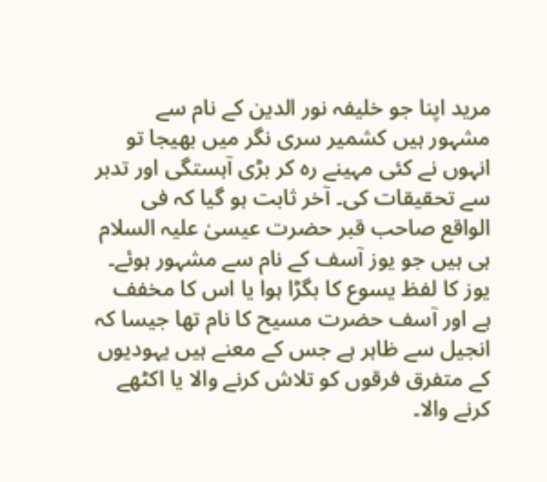مرید اپنا جو خلیفہ نور الدین کے نام سے مشہور ہیں کشمیر سری نگر میں بھیجا تو انہوں نے کئی مہینے رہ کر بڑی آہستگی اور تدبر سے تحقیقات کی۔ آخر ثابت ہو گیا کہ فی الواقع صاحب قبر حضرت عیسیٰ علیہ السلام ہی ہیں جو یوز آسف کے نام سے مشہور ہوئے۔ یوز کا لفظ یسوع کا بگڑا ہوا یا اس کا مخفف ہے اور آسف حضرت مسیح کا نام تھا جیسا کہ انجیل سے ظاہر ہے جس کے معنے ہیں یہودیوں کے متفرق فرقوں کو تلاش کرنے والا یا اکٹھے کرنے والا۔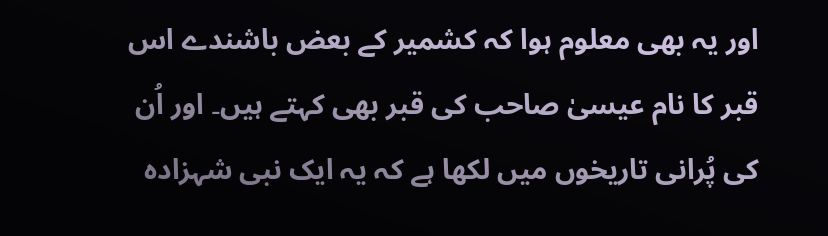اور یہ بھی معلوم ہوا کہ کشمیر کے بعض باشندے اس قبر کا نام عیسیٰ صاحب کی قبر بھی کہتے ہیں۔ اور اُن کی پُرانی تاریخوں میں لکھا ہے کہ یہ ایک نبی شہزادہ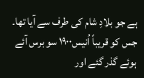ہے جو بلادِ شام کی طرف سے آیا تھا۔ جس کو قریباً اُنیس۱۹۰۰ سو برس آئے ہوئے گذر گئے اور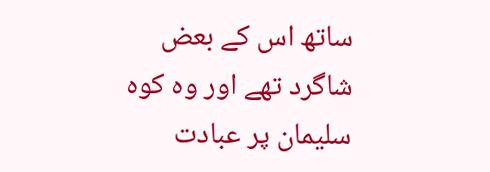ساتھ اس کے بعض شاگرد تھے اور وہ کوہ سلیمان پر عبادت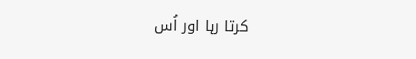کرتا رہا اور اُس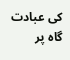کی عبادت گاہ پر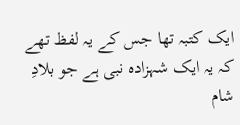ایک کتبہ تھا جس کے یہ لفظ تھے کہ یہ ایک شہزادہ نبی ہے جو بلادِ شام